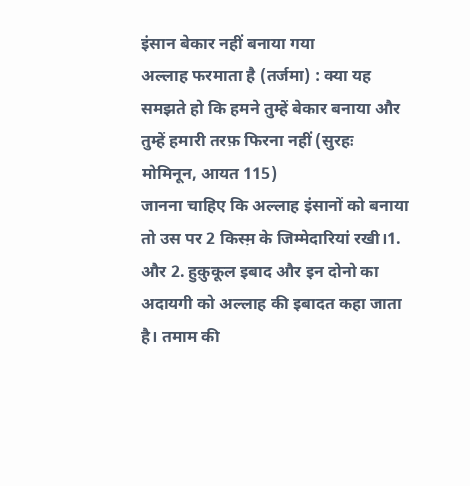इंसान बेकार नहीं बनाया गया
अल्लाह फरमाता है (तर्जमा) : क्या यह समझते हो कि हमने तुम्हें बेकार बनाया और तुम्हें हमारी तरफ़ फिरना नहीं (सुरहः मोमिनून, आयत 115)
जानना चाहिए कि अल्लाह इंसानों को बनाया तो उस पर 2 किस्म़ के जिम्मेदारियां रखी।1. और 2. हुक़ुकूल इबाद और इन दोनो का अदायगी को अल्लाह की इबादत कहा जाता है। तमाम की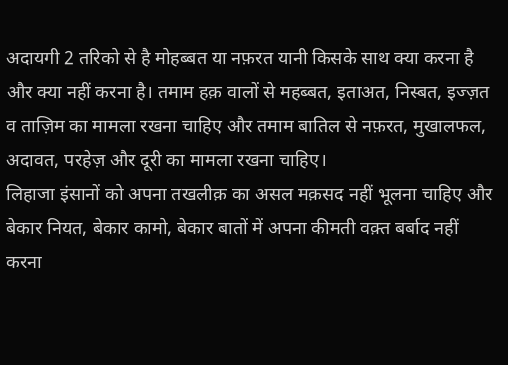अदायगी 2 तरिको से है मोहब्बत या नफ़रत यानी किसके साथ क्या करना है और क्या नहीं करना है। तमाम हक़ वालों से महब्बत, इताअत, निस्बत, इज्ज़त व ताज़िम का मामला रखना चाहिए और तमाम बातिल से नफ़रत, मुखालफल, अदावत, परहेज़ और दूरी का मामला रखना चाहिए।
लिहाजा इंसानों को अपना तखलीक़ का असल मक़सद नहीं भूलना चाहिए और बेकार नियत, बेकार कामो, बेकार बातों में अपना कीमती वक़्त बर्बाद नहीं करना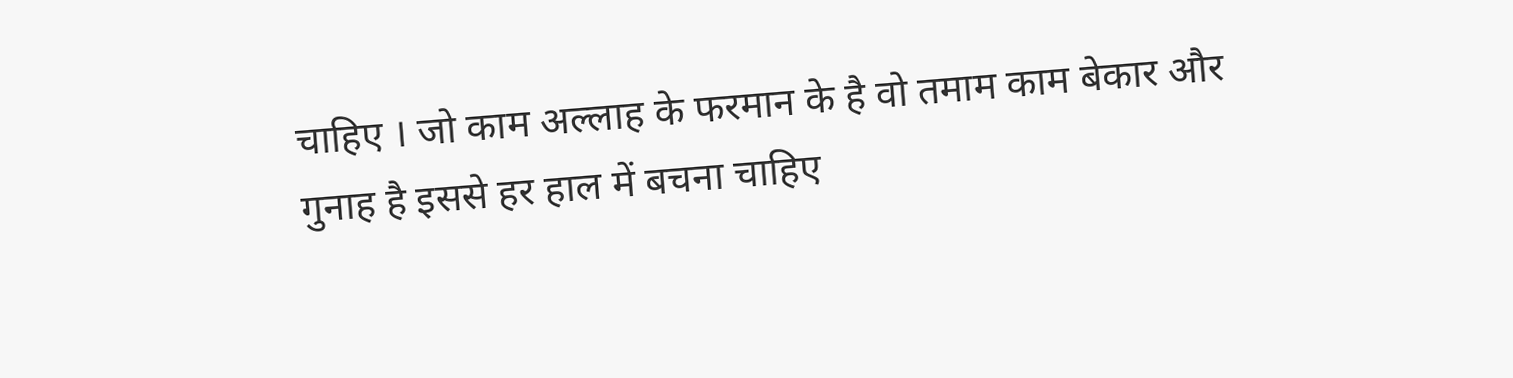चाहिए । जो काम अल्लाह के फरमान के है वो तमाम काम बेकार और गुनाह है इससे हर हाल में बचना चाहिए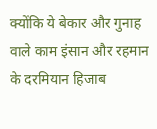क्योंकि ये बेकार और गुनाह वाले काम इंसान और रहमान के दरमियान हिजाब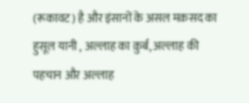(रूकावट) है और इंसानों के असल मक़सद का हुसूल यानी , अल्लाह का क़ुर्ब, अल्लाह की पहचान और अल्लाह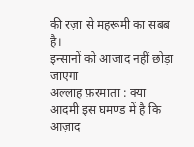की रज़ा से महरूमी का सबब है।
इन्सानों को आजाद नहीं छोड़ा जाएगा
अल्लाह फ़रमाता : क्या आदमी इस घमण्ड में है कि आज़ाद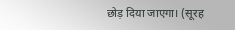छोड़ दिया जाएगा। (सूरह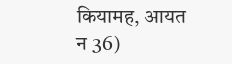कियामह, आयत न 36)